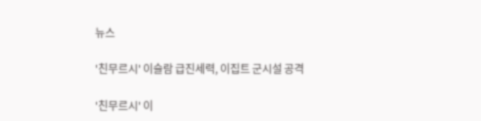뉴스

'친무르시' 이슬람 급진세력, 이집트 군시설 공격

'친무르시' 이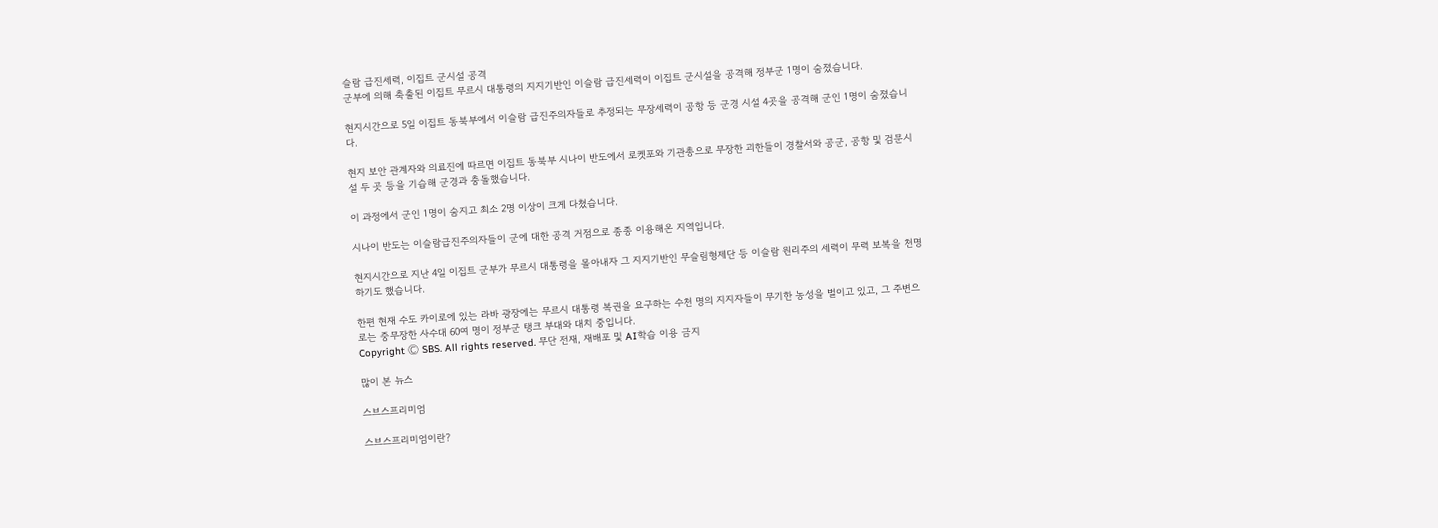슬람 급진세력, 이집트 군시설 공격
군부에 의해 축출된 이집트 무르시 대통령의 지지기반인 이슬람 급진세력이 이집트 군시설을 공격해 정부군 1명이 숨졌습니다.

현지시간으로 5일 이집트 동북부에서 이슬람 급진주의자들로 추정되는 무장세력이 공항 등 군경 시설 4곳을 공격해 군인 1명이 숨졌습니다.

현지 보안 관계자와 의료진에 따르면 이집트 동북부 시나이 반도에서 로켓포와 기관총으로 무장한 괴한들이 경찰서와 공군, 공항 및 검문시설 두 곳 등을 기습해 군경과 충돌했습니다.

이 과정에서 군인 1명이 숨지고 최소 2명 이상이 크게 다쳤습니다.

시나이 반도는 이슬람급진주의자들이 군에 대한 공격 거점으로 종종 이용해온 지역입니다.

현지시간으로 지난 4일 이집트 군부가 무르시 대통령을 몰아내자 그 지지기반인 무슬림형제단 등 이슬람 원리주의 세력이 무력 보복을 천명하기도 했습니다.

한편 현재 수도 카이로에 있는 라바 광장에는 무르시 대통령 복권을 요구하는 수천 명의 지지자들이 무기한 농성을 벌이고 있고, 그 주변으로는 중무장한 사수대 60여 명이 정부군 탱크 부대와 대치 중입니다.
Copyright Ⓒ SBS. All rights reserved. 무단 전재, 재배포 및 AI학습 이용 금지

많이 본 뉴스

스브스프리미엄

스브스프리미엄이란?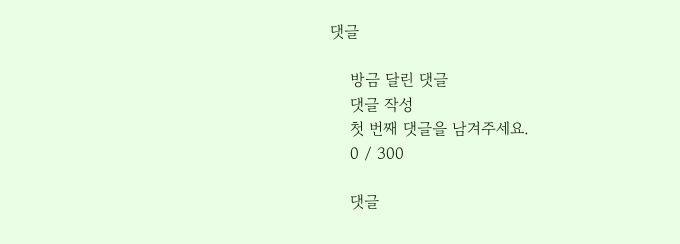댓글

    방금 달린 댓글
    댓글 작성
    첫 번째 댓글을 남겨주세요.
    0 / 300

    댓글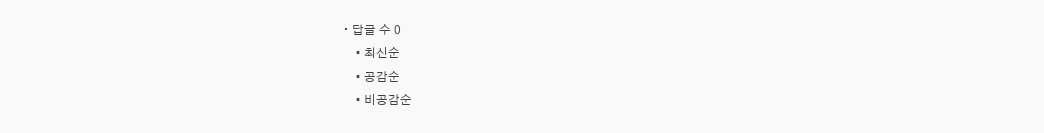∙ 답글 수 0
    • 최신순
    • 공감순
    • 비공감순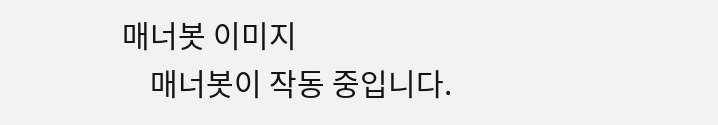매너봇 이미지
    매너봇이 작동 중입니다.